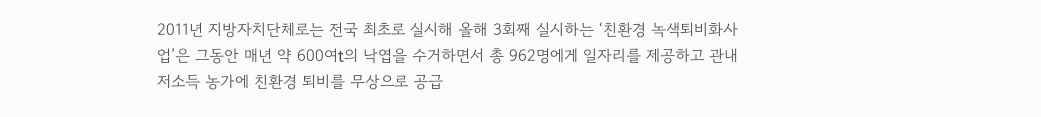2011년 지방자치단체로는 전국 최초로 실시해 올해 3회째 실시하는 ‘친환경 녹색퇴비화사업’은 그동안 매년 약 600여t의 낙엽을 수거하면서 총 962명에게 일자리를 제공하고 관내 저소득 농가에 친환경 퇴비를 무상으로 공급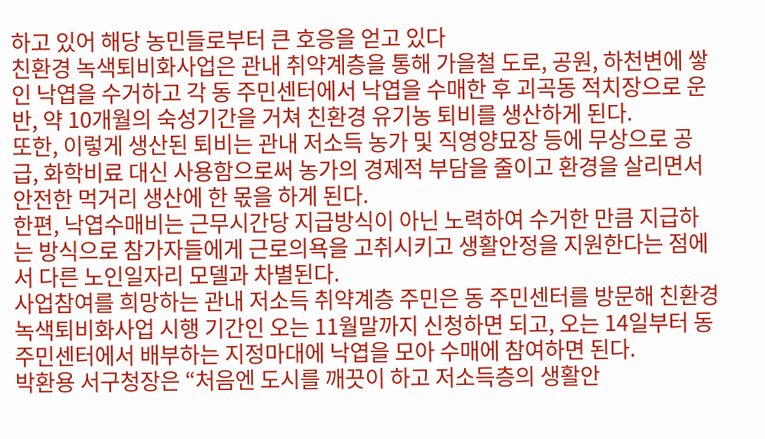하고 있어 해당 농민들로부터 큰 호응을 얻고 있다
친환경 녹색퇴비화사업은 관내 취약계층을 통해 가을철 도로, 공원, 하천변에 쌓인 낙엽을 수거하고 각 동 주민센터에서 낙엽을 수매한 후 괴곡동 적치장으로 운반, 약 10개월의 숙성기간을 거쳐 친환경 유기농 퇴비를 생산하게 된다.
또한, 이렇게 생산된 퇴비는 관내 저소득 농가 및 직영양묘장 등에 무상으로 공급, 화학비료 대신 사용함으로써 농가의 경제적 부담을 줄이고 환경을 살리면서 안전한 먹거리 생산에 한 몫을 하게 된다.
한편, 낙엽수매비는 근무시간당 지급방식이 아닌 노력하여 수거한 만큼 지급하는 방식으로 참가자들에게 근로의욕을 고취시키고 생활안정을 지원한다는 점에서 다른 노인일자리 모델과 차별된다.
사업참여를 희망하는 관내 저소득 취약계층 주민은 동 주민센터를 방문해 친환경 녹색퇴비화사업 시행 기간인 오는 11월말까지 신청하면 되고, 오는 14일부터 동 주민센터에서 배부하는 지정마대에 낙엽을 모아 수매에 참여하면 된다.
박환용 서구청장은 “처음엔 도시를 깨끗이 하고 저소득층의 생활안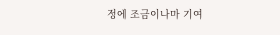정에 조금이나마 기여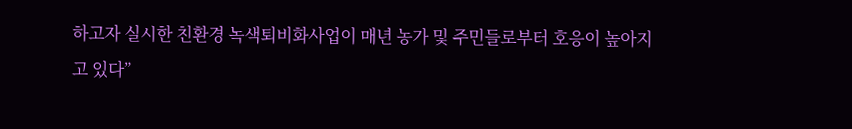하고자 실시한 친환경 녹색퇴비화사업이 매년 농가 및 주민들로부터 호응이 높아지고 있다”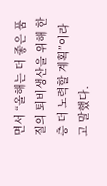면서 “올해는 더 좋은 품질의 퇴비생산을 위해 한층 더 노력할 계획”이라고 말했다.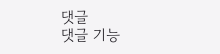댓글
댓글 기능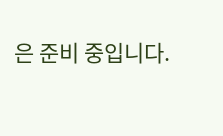은 준비 중입니다.